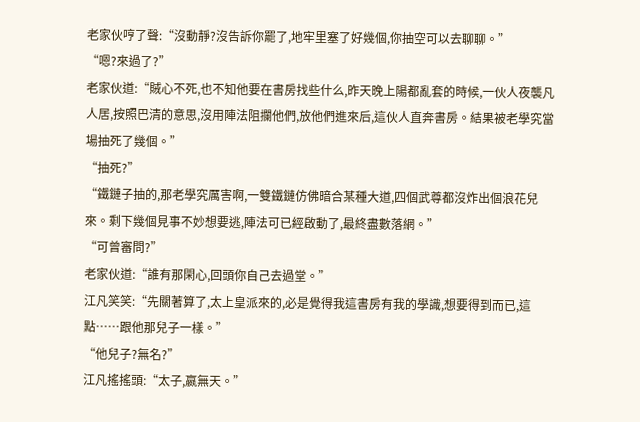老家伙哼了聲:“沒動靜?沒告訴你罷了,地牢里塞了好幾個,你抽空可以去聊聊。”
“嗯?來過了?”
老家伙道:“賊心不死,也不知他要在書房找些什么,昨天晚上陽都亂套的時候,一伙人夜襲凡人居,按照巴清的意思,沒用陣法阻攔他們,放他們進來后,這伙人直奔書房。結果被老學究當場抽死了幾個。”
“抽死?”
“鐵鏈子抽的,那老學究厲害啊,一雙鐵鏈仿佛暗合某種大道,四個武尊都沒炸出個浪花兒來。剩下幾個見事不妙想要逃,陣法可已經啟動了,最終盡數落網。”
“可曾審問?”
老家伙道:“誰有那閑心,回頭你自己去過堂。”
江凡笑笑:“先關著算了,太上皇派來的,必是覺得我這書房有我的學識,想要得到而已,這點……跟他那兒子一樣。”
“他兒子?無名?”
江凡搖搖頭:“太子,嬴無天。”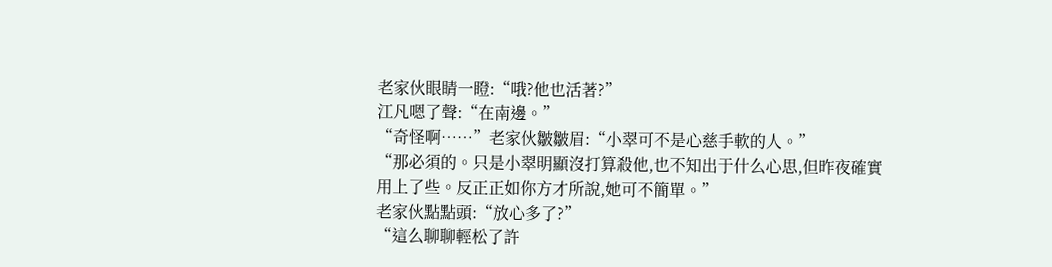老家伙眼睛一瞪:“哦?他也活著?”
江凡嗯了聲:“在南邊。”
“奇怪啊……”老家伙皺皺眉:“小翠可不是心慈手軟的人。”
“那必須的。只是小翠明顯沒打算殺他,也不知出于什么心思,但昨夜確實用上了些。反正正如你方才所說,她可不簡單。”
老家伙點點頭:“放心多了?”
“這么聊聊輕松了許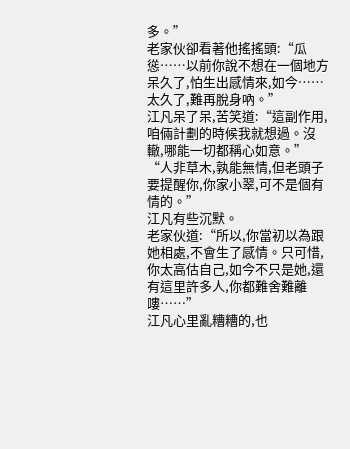多。”
老家伙卻看著他搖搖頭:“瓜慫……以前你說不想在一個地方呆久了,怕生出感情來,如今……太久了,難再脫身吶。”
江凡呆了呆,苦笑道:“這副作用,咱倆計劃的時候我就想過。沒轍,哪能一切都稱心如意。”
“人非草木,孰能無情,但老頭子要提醒你,你家小翠,可不是個有情的。”
江凡有些沉默。
老家伙道:“所以,你當初以為跟她相處,不會生了感情。只可惜,你太高估自己,如今不只是她,還有這里許多人,你都難舍難離嘍……”
江凡心里亂糟糟的,也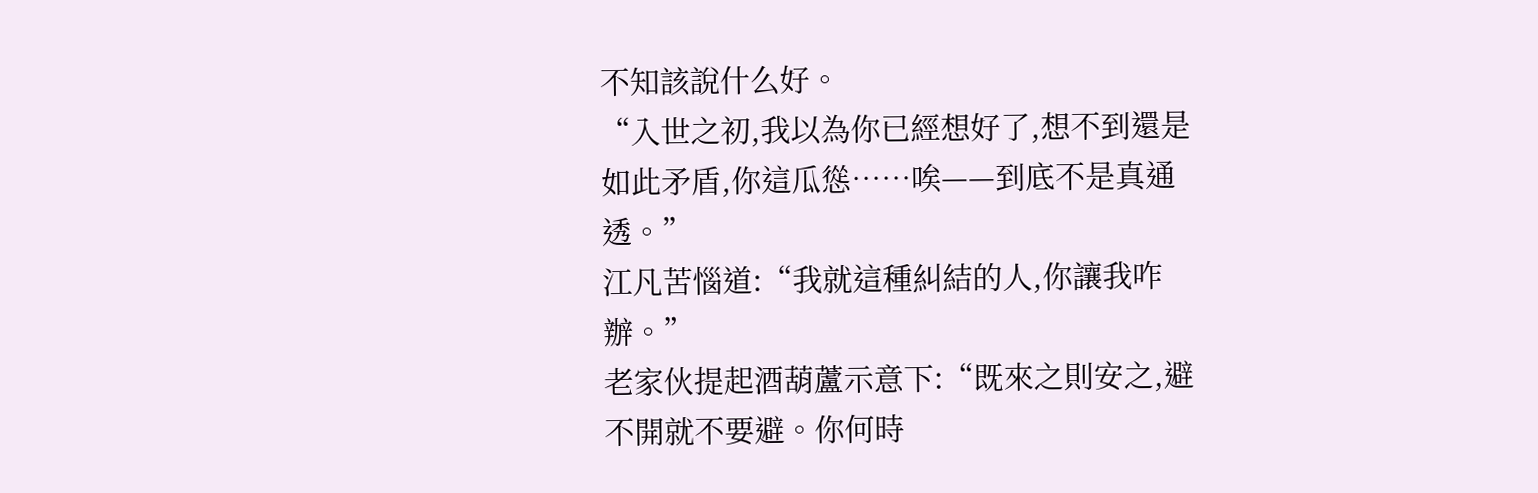不知該說什么好。
“入世之初,我以為你已經想好了,想不到還是如此矛盾,你這瓜慫……唉——到底不是真通透。”
江凡苦惱道:“我就這種糾結的人,你讓我咋辦。”
老家伙提起酒葫蘆示意下:“既來之則安之,避不開就不要避。你何時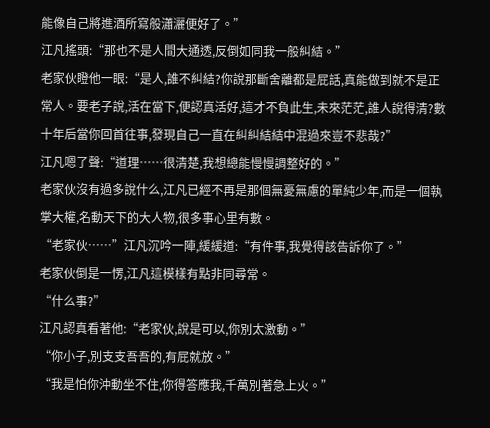能像自己將進酒所寫般瀟灑便好了。”
江凡搖頭:“那也不是人間大通透,反倒如同我一般糾結。”
老家伙瞪他一眼:“是人,誰不糾結?你說那斷舍離都是屁話,真能做到就不是正常人。要老子說,活在當下,便認真活好,這才不負此生,未來茫茫,誰人說得清?數十年后當你回首往事,發現自己一直在糾糾結結中混過來豈不悲哉?”
江凡嗯了聲:“道理……很清楚,我想總能慢慢調整好的。”
老家伙沒有過多說什么,江凡已經不再是那個無憂無慮的單純少年,而是一個執掌大權,名動天下的大人物,很多事心里有數。
“老家伙……”江凡沉吟一陣,緩緩道:“有件事,我覺得該告訴你了。”
老家伙倒是一愣,江凡這模樣有點非同尋常。
“什么事?”
江凡認真看著他:“老家伙,說是可以,你別太激動。”
“你小子,別支支吾吾的,有屁就放。”
“我是怕你沖動坐不住,你得答應我,千萬別著急上火。”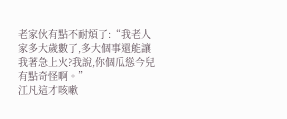老家伙有點不耐煩了:“我老人家多大歲數了,多大個事還能讓我著急上火?我說,你個瓜慫今兒有點奇怪啊。”
江凡這才咳嗽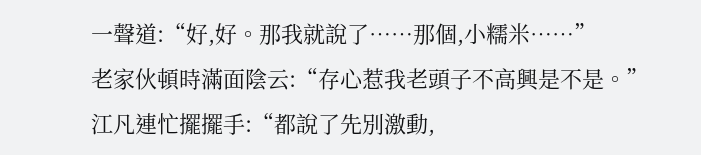一聲道:“好,好。那我就說了……那個,小糯米……”
老家伙頓時滿面陰云:“存心惹我老頭子不高興是不是。”
江凡連忙擺擺手:“都說了先別激動,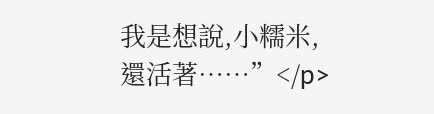我是想說,小糯米,還活著……”</p>